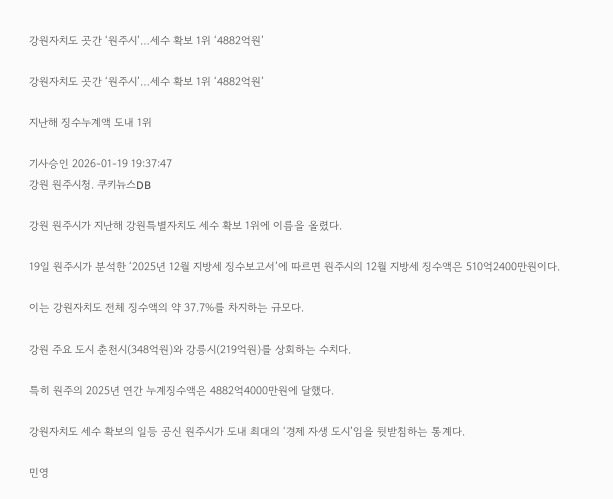강원자치도 곳간 ‘원주시’…세수 확보 1위 ‘4882억원’

강원자치도 곳간 ‘원주시’…세수 확보 1위 ‘4882억원’

지난해 징수누계액 도내 1위

기사승인 2026-01-19 19:37:47
강원 원주시청. 쿠키뉴스DB

강원 원주시가 지난해 강원특별자치도 세수 확보 1위에 이름을 올렸다.

19일 원주시가 분석한 ‘2025년 12월 지방세 징수보고서’에 따르면 원주시의 12월 지방세 징수액은 510억2400만원이다.

이는 강원자치도 전체 징수액의 약 37.7%를 차지하는 규모다.

강원 주요 도시 춘천시(348억원)와 강릉시(219억원)를 상회하는 수치다.

특히 원주의 2025년 연간 누계징수액은 4882억4000만원에 달했다.

강원자치도 세수 확보의 일등 공신 원주시가 도내 최대의 ‘경제 자생 도시’임을 뒷받침하는 통계다.

민영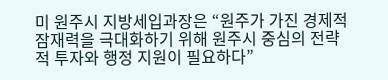미 원주시 지방세입과장은 “원주가 가진 경제적 잠재력을 극대화하기 위해 원주시 중심의 전략적 투자와 행정 지원이 필요하다”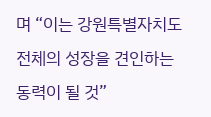며 “이는 강원특별자치도 전체의 성장을 견인하는 동력이 될 것”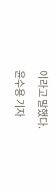이라고 말했다.
윤수용 기자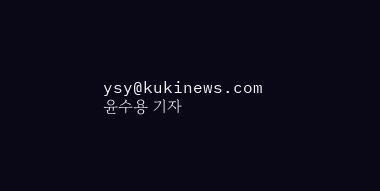ysy@kukinews.com
윤수용 기자